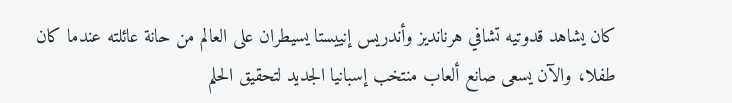كان يشاهد قدوتيه تشافي هرنانديز وأندريس إنييستا يسيطران على العالم من حانة عائلته عندما كان طفلا، والآن يسعى صانع ألعاب منتخب إسبانيا الجديد لتحقيق الحلم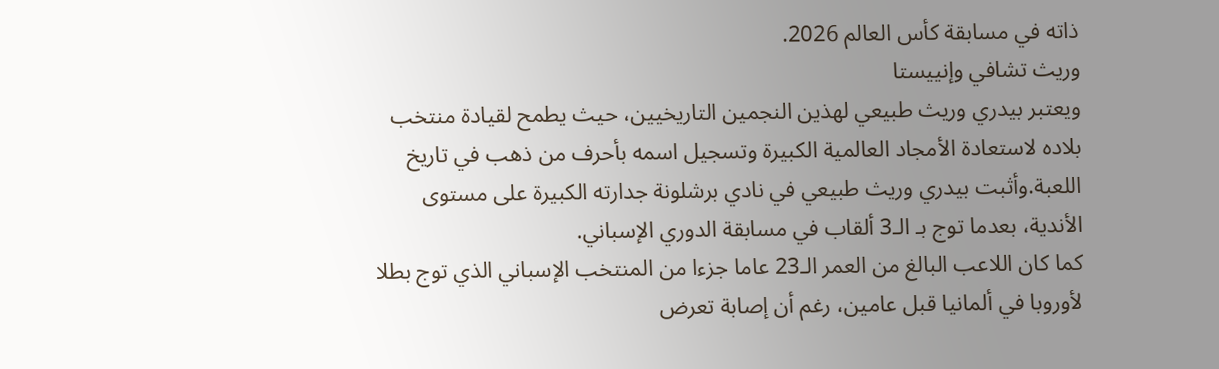ذاته في مسابقة كأس العالم 2026.
وريث تشافي وإنييستا
ويعتبر بيدري وريث طبيعي لهذين النجمين التاريخيين، حيث يطمح لقيادة منتخب بلاده لاستعادة الأمجاد العالمية الكبيرة وتسجيل اسمه بأحرف من ذهب في تاريخ اللعبة.وأثبت بيدري وريث طبيعي في نادي برشلونة جدارته الكبيرة على مستوى الأندية، بعدما توج بـ الـ3 ألقاب في مسابقة الدوري الإسباني.
كما كان اللاعب البالغ من العمر الـ23 عاما جزءا من المنتخب الإسباني الذي توج بطلا لأوروبا في ألمانيا قبل عامين، رغم أن إصابة تعرض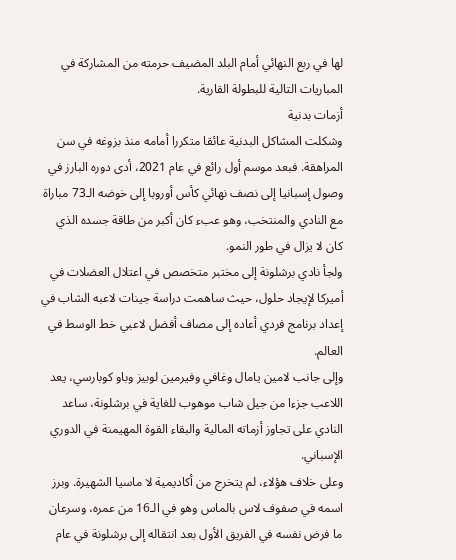لها في ربع النهائي أمام البلد المضيف حرمته من المشاركة في المباريات التالية للبطولة القارية.
أزمات بدنية
وشكلت المشاكل البدنية عائقا متكررا أمامه منذ بزوغه في سن المراهقة. فبعد موسم أول رائع في عام 2021، أدى دوره البارز في وصول إسبانيا إلى نصف نهائي كأس أوروبا إلى خوضه الـ73 مباراة مع النادي والمنتخب، وهو عبء كان أكبر من طاقة جسده الذي كان لا يزال في طور النمو.
ولجأ نادي برشلونة إلى مختبر متخصص في اعتلال العضلات في أميركا لإيجاد حلول، حيث ساهمت دراسة جينات لاعبه الشاب في إعداد برنامج فردي أعاده إلى مصاف أفضل لاعبي خط الوسط في العالم.
وإلى جانب لامين يامال وغافي وفيرمين لوبيز وباو كوبارسي، يعد اللاعب جزءا من جيل شاب موهوب للغاية في برشلونة، ساعد النادي على تجاوز أزماته المالية والبقاء القوة المهيمنة في الدوري الإسباني.
وعلى خلاف هؤلاء، لم يتخرج من أكاديمية لا ماسيا الشهيرة. وبرز اسمه في صفوف لاس بالماس وهو في الـ16 من عمره، وسرعان ما فرض نفسه في الفريق الأول بعد انتقاله إلى برشلونة في عام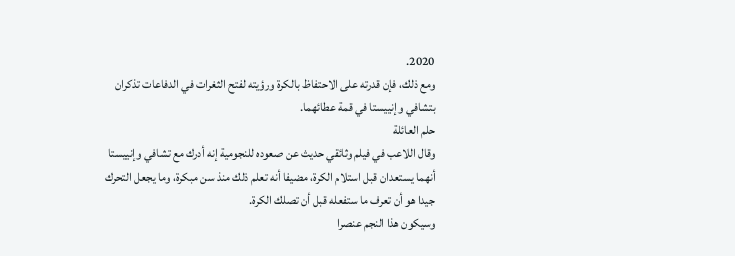2020.
ومع ذلك، فإن قدرته على الاحتفاظ بالكرة ورؤيته لفتح الثغرات في الدفاعات تذكران بتشافي وإنييستا في قمة عطائهما.
حلم العائلة
وقال اللاعب في فيلم وثائقي حديث عن صعوده للنجومية إنه أدرك مع تشافي وإنييستا أنهما يستعدان قبل استلام الكرة، مضيفا أنه تعلم ذلك منذ سن مبكرة، وما يجعل التحرك جيدا هو أن تعرف ما ستفعله قبل أن تصلك الكرة.
وسيكون هذا النجم عنصرا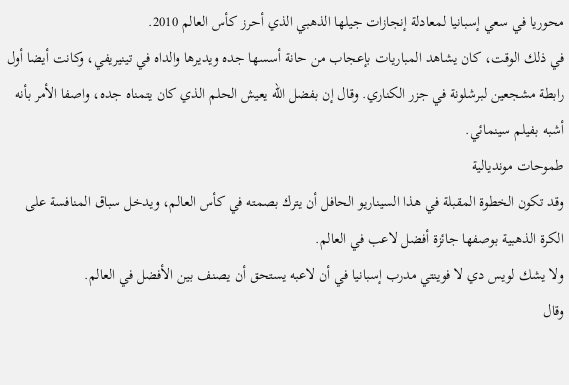محوريا في سعي إسبانيا لمعادلة إنجازات جيلها الذهبي الذي أحرز كأس العالم 2010.
في ذلك الوقت، كان يشاهد المباريات بإعجاب من حانة أسسها جده ويديرها والداه في تينيريفي، وكانت أيضا أول رابطة مشجعين لبرشلونة في جزر الكناري. وقال إن بفضل الله يعيش الحلم الذي كان يتمناه جده، واصفا الأمر بأنه أشبه بفيلم سينمائي.
طموحات مونديالية
وقد تكون الخطوة المقبلة في هذا السيناريو الحافل أن يترك بصمته في كأس العالم، ويدخل سباق المنافسة على الكرة الذهبية بوصفها جائزة أفضل لاعب في العالم.
ولا يشك لويس دي لا فوينتي مدرب إسبانيا في أن لاعبه يستحق أن يصنف بين الأفضل في العالم.
وقال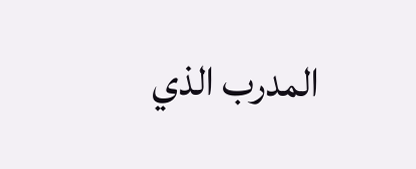المدرب الذي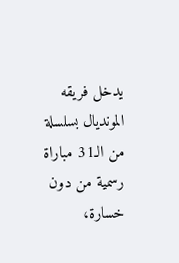يدخل فريقه المونديال بسلسلة من الـ31 مباراة رسمية من دون خسارة،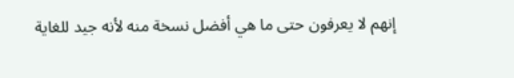إنهم لا يعرفون حتى ما هي أفضل نسخة منه لأنه جيد للغاية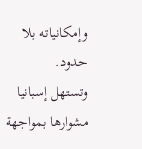وإمكانياته بلا حدود.
وتستهل إسبانيا مشوارها بمواجهة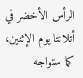الرأس الأخضر في أتلانتا يوم الإثنين، كما ستواجه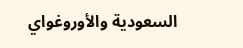السعودية والأوروغواي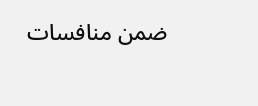ضمن منافسات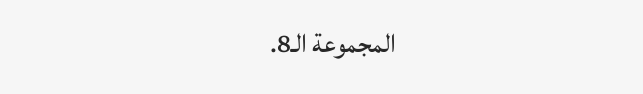المجموعة الـ8.